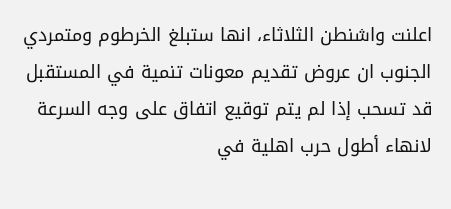اعلنت واشنطن الثلاثاء، انها ستبلغ الخرطوم ومتمردي الجنوب ان عروض تقديم معونات تنمية في المستقبل قد تسحب إذا لم يتم توقيع اتفاق على وجه السرعة لانهاء أطول حرب اهلية في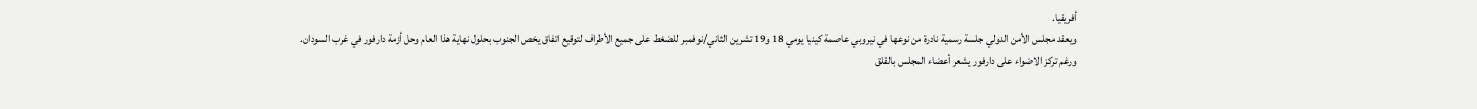أفريقيا.
ويعقد مجلس الأمن الدولي جلسة رسمية نادرة من نوعها في نيروبي عاصمة كينيا يومي 18 و19 تشرين الثاني/نوفمبر للضغط على جميع الأطراف لتوقيع اتفاق يخص الجنوب بحلول نهاية هذا العام وحل أزمة دارفور في غرب السودان.
ورغم تركز الاضواء على دارفور يشعر أعضاء المجلس بالقلق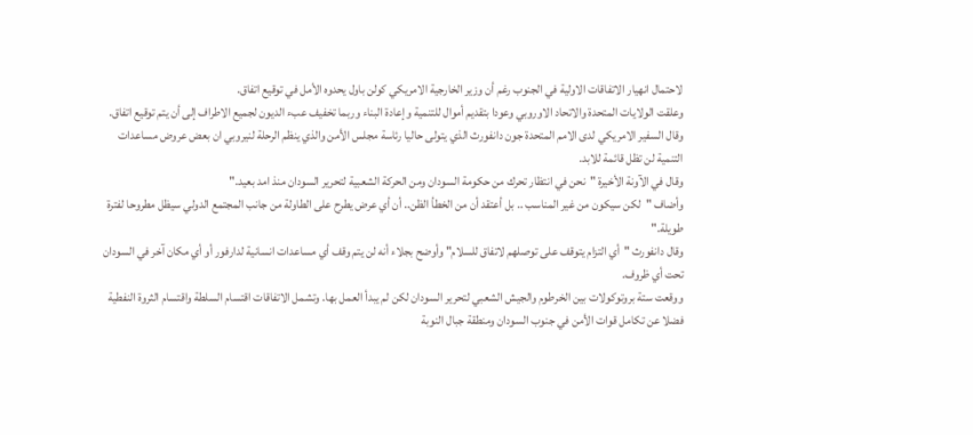لاحتمال انهيار الاتفاقات الاولية في الجنوب رغم أن وزير الخارجية الامريكي كولن باول يحدوه الأمل في توقيع اتفاق.
وعلقت الولايات المتحدة والاتحاد الاوروبي وعودا بتقديم أموال للتنمية وإعادة البناء وربما تخفيف عبء الديون لجميع الاطراف إلى أن يتم توقيع اتفاق.
وقال السفير الامريكي لدى الامم المتحدة جون دانفورث الذي يتولى حاليا رئاسة مجلس الأمن والذي ينظم الرحلة لنيروبي ان بعض عروض مساعدات التنمية لن تظل قائمة للابد.
وقال في الآونة الأخيرة "نحن في انتظار تحرك من حكومة السودان ومن الحركة الشعبية لتحرير السودان منذ امد بعيد."
وأضاف "لكن سيكون من غير المناسب .. بل أعتقد أن من الخطأ الظن.. أن أي عرض يطرح على الطاولة من جانب المجتمع الدولي سيظل مطروحا لفترة طويلة."
وقال دانفورث "أي التزام يتوقف على توصلهم لاتفاق للسلام" وأوضح بجلاء أنه لن يتم وقف أي مساعدات انسانية لدارفور أو أي مكان آخر في السودان تحت أي ظروف.
ووقعت ستة بروتوكولات بين الخرطوم والجيش الشعبي لتحرير السودان لكن لم يبدأ العمل بها. وتشمل الاتفاقات اقتسام السلطة واقتسام الثروة النفطية فضلا عن تكامل قوات الأمن في جنوب السودان ومنطقة جبال النوبة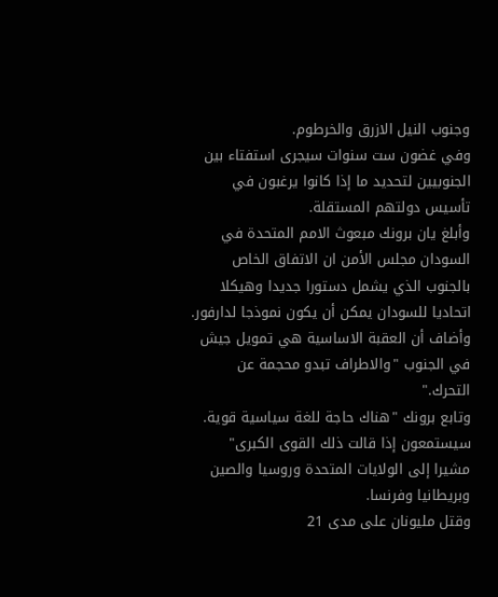وجنوب النيل الازرق والخرطوم.
وفي غضون ست سنوات سيجرى استفتاء بين الجنوبيين لتحديد ما إذا كانوا يرغبون في تأسيس دولتهم المستقلة.
وأبلغ يان برونك مبعوث الامم المتحدة في السودان مجلس الأمن ان الاتفاق الخاص بالجنوب الذي يشمل دستورا جديدا وهيكلا اتحاديا للسودان يمكن أن يكون نموذجا لدارفور.
وأضاف أن العقبة الاساسية هي تمويل جيش في الجنوب "والاطراف تبدو محجمة عن التحرك."
وتابع برونك "هناك حاجة للغة سياسية قوية. سيستمعون إذا قالت ذلك القوى الكبرى" مشيرا إلى الولايات المتحدة وروسيا والصين وبريطانيا وفرنسا.
وقتل مليونان على مدى 21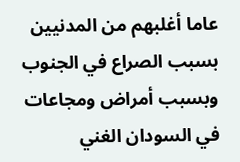عاما أغلبهم من المدنيين بسبب الصراع في الجنوب وبسبب أمراض ومجاعات في السودان الغني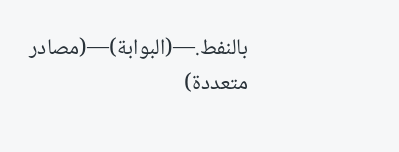بالنفط.—(البوابة)—(مصادر متعددة)